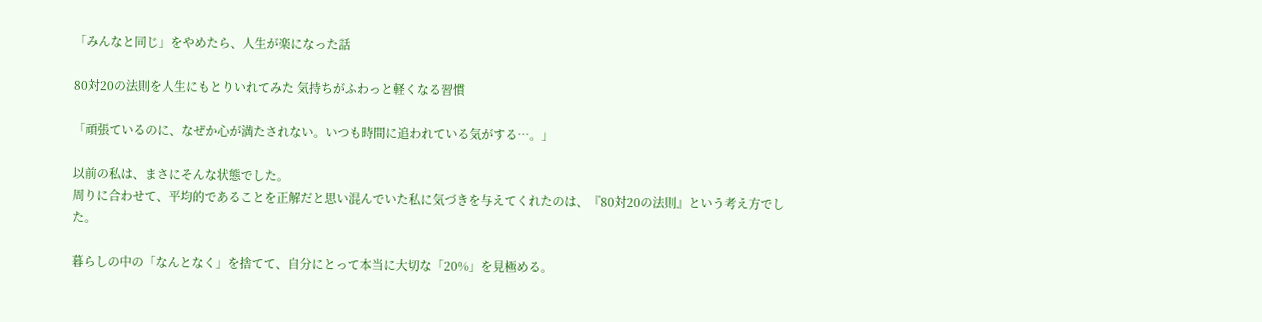「みんなと同じ」をやめたら、人生が楽になった話

80対20の法則を人生にもとりいれてみた 気持ちがふわっと軽くなる習慣

「頑張ているのに、なぜか心が満たされない。いつも時間に追われている気がする…。」

以前の私は、まさにそんな状態でした。
周りに合わせて、平均的であることを正解だと思い混んでいた私に気づきを与えてくれたのは、『80対20の法則』という考え方でした。

暮らしの中の「なんとなく」を捨てて、自分にとって本当に大切な「20%」を見極める。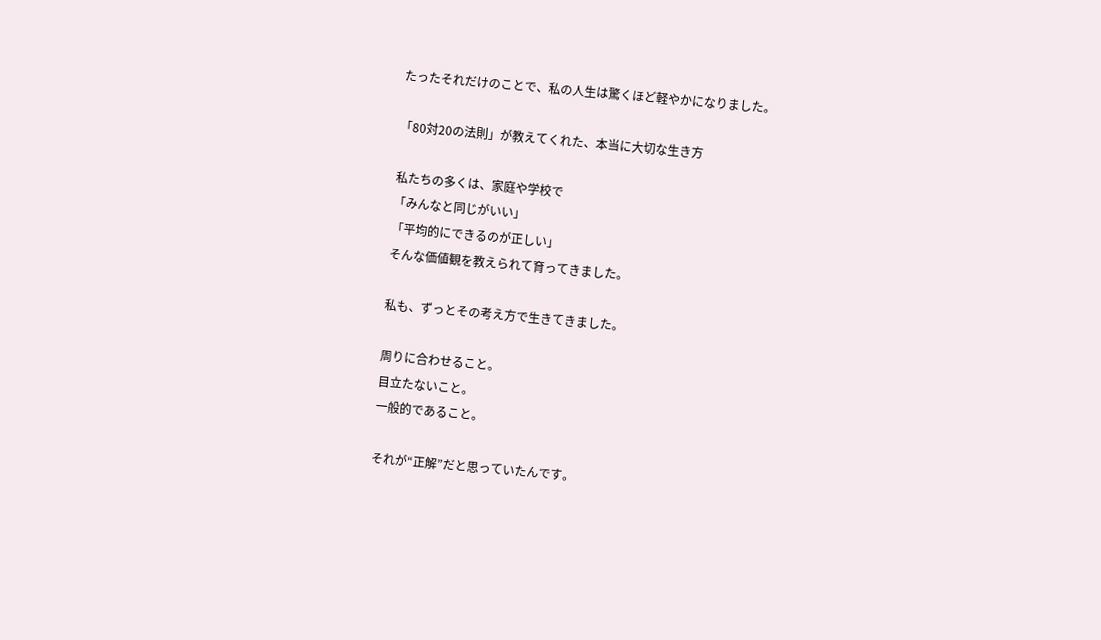たったそれだけのことで、私の人生は驚くほど軽やかになりました。

「80対20の法則」が教えてくれた、本当に大切な生き方

私たちの多くは、家庭や学校で
「みんなと同じがいい」
「平均的にできるのが正しい」
そんな価値観を教えられて育ってきました。

私も、ずっとその考え方で生きてきました。

周りに合わせること。
目立たないこと。
一般的であること。

それが“正解”だと思っていたんです。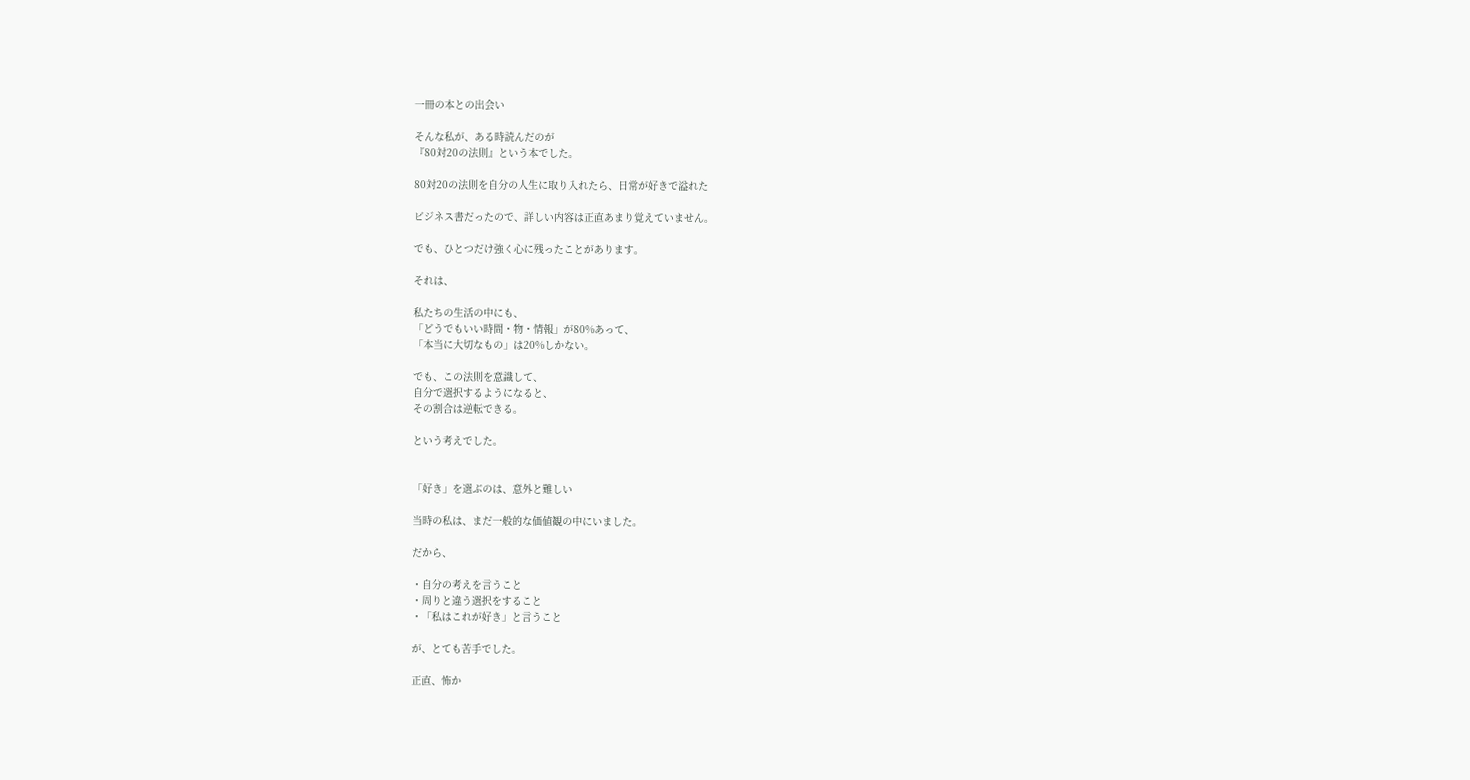一冊の本との出会い

そんな私が、ある時読んだのが
『80対20の法則』という本でした。

80対20の法則を自分の人生に取り入れたら、日常が好きで溢れた

ビジネス書だったので、詳しい内容は正直あまり覚えていません。

でも、ひとつだけ強く心に残ったことがあります。

それは、

私たちの生活の中にも、
「どうでもいい時間・物・情報」が80%あって、
「本当に大切なもの」は20%しかない。

でも、この法則を意識して、
自分で選択するようになると、
その割合は逆転できる。

という考えでした。


「好き」を選ぶのは、意外と難しい

当時の私は、まだ一般的な価値観の中にいました。

だから、

・自分の考えを言うこと
・周りと違う選択をすること
・「私はこれが好き」と言うこと

が、とても苦手でした。

正直、怖か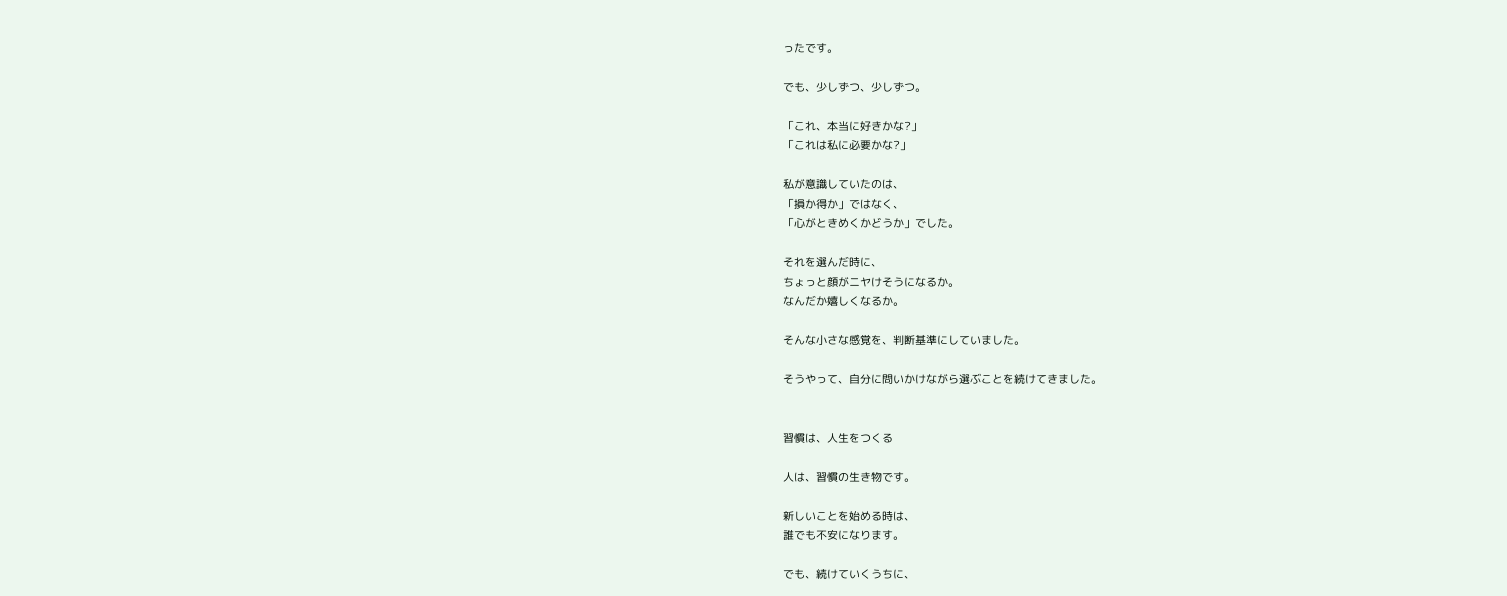ったです。

でも、少しずつ、少しずつ。

「これ、本当に好きかな?」
「これは私に必要かな?」

私が意識していたのは、
「損か得か」ではなく、
「心がときめくかどうか」でした。

それを選んだ時に、
ちょっと顔がニヤけそうになるか。
なんだか嬉しくなるか。

そんな小さな感覚を、判断基準にしていました。

そうやって、自分に問いかけながら選ぶことを続けてきました。


習慣は、人生をつくる

人は、習慣の生き物です。

新しいことを始める時は、
誰でも不安になります。

でも、続けていくうちに、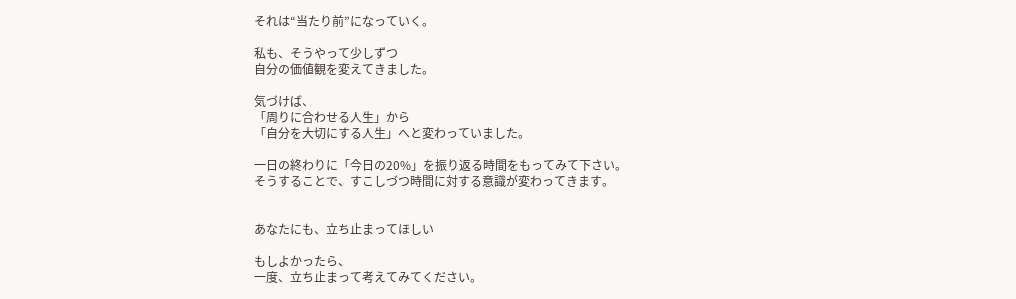それは“当たり前”になっていく。

私も、そうやって少しずつ
自分の価値観を変えてきました。

気づけば、
「周りに合わせる人生」から
「自分を大切にする人生」へと変わっていました。

一日の終わりに「今日の20%」を振り返る時間をもってみて下さい。
そうすることで、すこしづつ時間に対する意識が変わってきます。


あなたにも、立ち止まってほしい

もしよかったら、
一度、立ち止まって考えてみてください。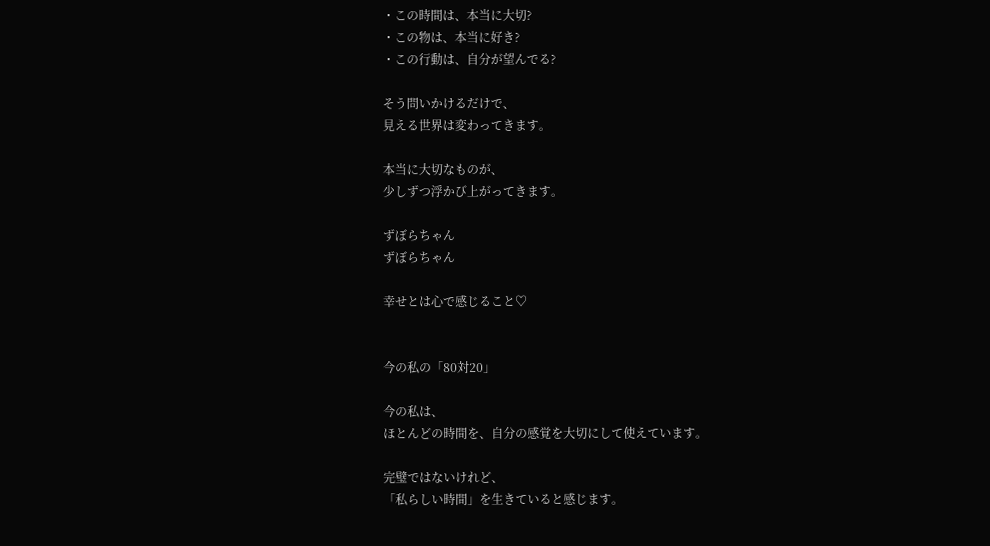・この時間は、本当に大切?
・この物は、本当に好き?
・この行動は、自分が望んでる?

そう問いかけるだけで、
見える世界は変わってきます。

本当に大切なものが、
少しずつ浮かび上がってきます。

ずぼらちゃん
ずぼらちゃん

幸せとは心で感じること♡


今の私の「80対20」

今の私は、
ほとんどの時間を、自分の感覚を大切にして使えています。

完璧ではないけれど、
「私らしい時間」を生きていると感じます。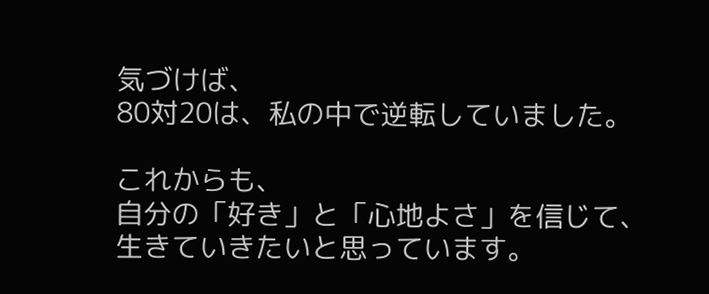気づけば、
80対20は、私の中で逆転していました。

これからも、
自分の「好き」と「心地よさ」を信じて、
生きていきたいと思っています。